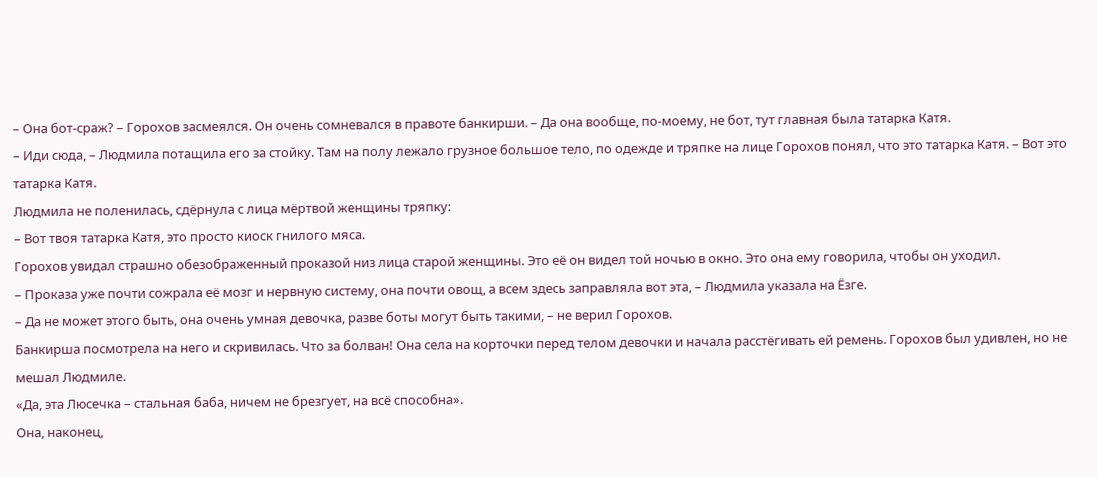– Она бот-сраж? – Горохов засмеялся. Он очень сомневался в правоте банкирши. – Да она вообще, по-моему, не бот, тут главная была татарка Катя.
– Иди сюда, – Людмила потащила его за стойку. Там на полу лежало грузное большое тело, по одежде и тряпке на лице Горохов понял, что это татарка Катя. – Вот это татарка Катя.
Людмила не поленилась, сдёрнула с лица мёртвой женщины тряпку:
– Вот твоя татарка Катя, это просто киоск гнилого мяса.
Горохов увидал страшно обезображенный проказой низ лица старой женщины. Это её он видел той ночью в окно. Это она ему говорила, чтобы он уходил.
– Проказа уже почти сожрала её мозг и нервную систему, она почти овощ, а всем здесь заправляла вот эта, – Людмила указала на Ёзге.
– Да не может этого быть, она очень умная девочка, разве боты могут быть такими, – не верил Горохов.
Банкирша посмотрела на него и скривилась. Что за болван! Она села на корточки перед телом девочки и начала расстёгивать ей ремень. Горохов был удивлен, но не мешал Людмиле.
«Да, эта Люсечка – стальная баба, ничем не брезгует, на всё способна».
Она, наконец,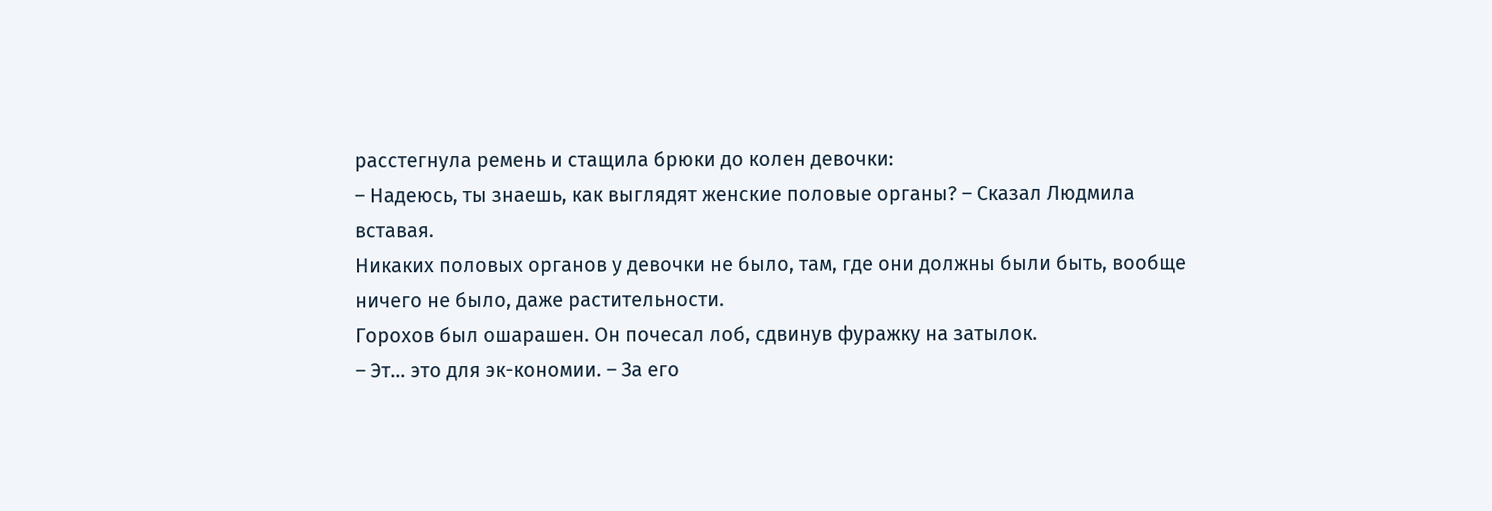расстегнула ремень и стащила брюки до колен девочки:
– Надеюсь, ты знаешь, как выглядят женские половые органы? – Сказал Людмила вставая.
Никаких половых органов у девочки не было, там, где они должны были быть, вообще ничего не было, даже растительности.
Горохов был ошарашен. Он почесал лоб, сдвинув фуражку на затылок.
– Эт… это для эк-кономии. – За его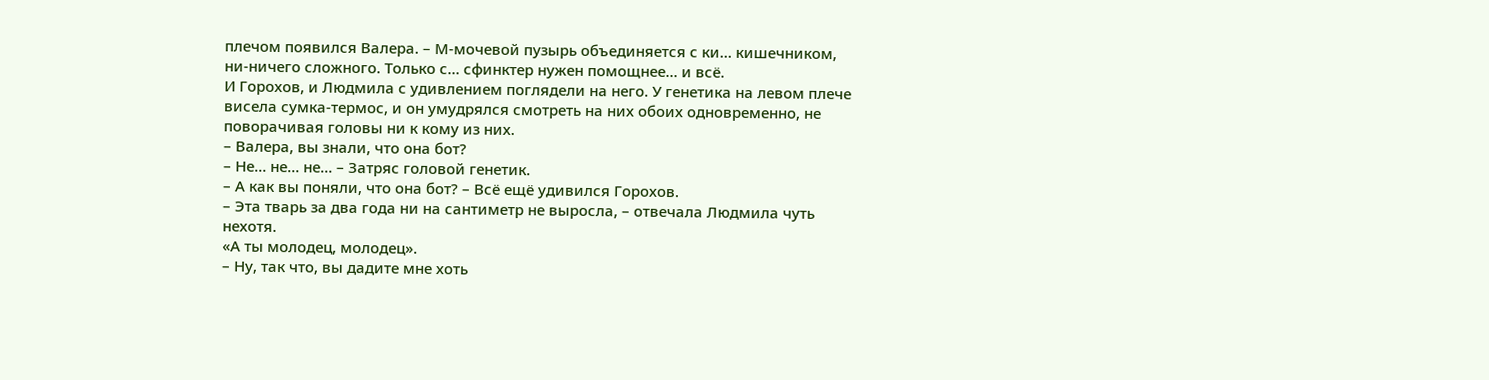плечом появился Валера. – М-мочевой пузырь объединяется с ки… кишечником, ни-ничего сложного. Только с… сфинктер нужен помощнее… и всё.
И Горохов, и Людмила с удивлением поглядели на него. У генетика на левом плече висела сумка-термос, и он умудрялся смотреть на них обоих одновременно, не поворачивая головы ни к кому из них.
– Валера, вы знали, что она бот?
– Не… не… не… – Затряс головой генетик.
– А как вы поняли, что она бот? – Всё ещё удивился Горохов.
– Эта тварь за два года ни на сантиметр не выросла, – отвечала Людмила чуть нехотя.
«А ты молодец, молодец».
– Ну, так что, вы дадите мне хоть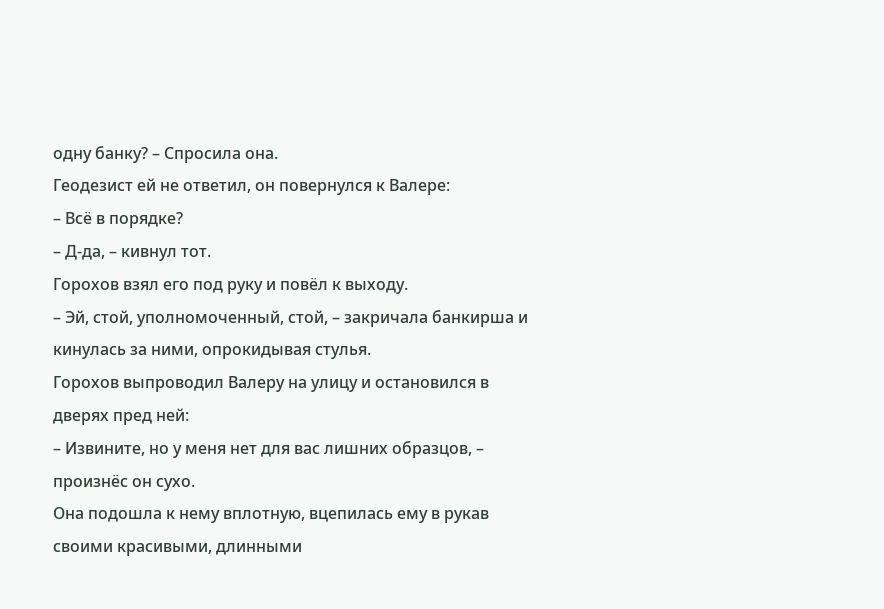одну банку? – Спросила она.
Геодезист ей не ответил, он повернулся к Валере:
– Всё в порядке?
– Д-да, – кивнул тот.
Горохов взял его под руку и повёл к выходу.
– Эй, стой, уполномоченный, стой, – закричала банкирша и кинулась за ними, опрокидывая стулья.
Горохов выпроводил Валеру на улицу и остановился в дверях пред ней:
– Извините, но у меня нет для вас лишних образцов, – произнёс он сухо.
Она подошла к нему вплотную, вцепилась ему в рукав своими красивыми, длинными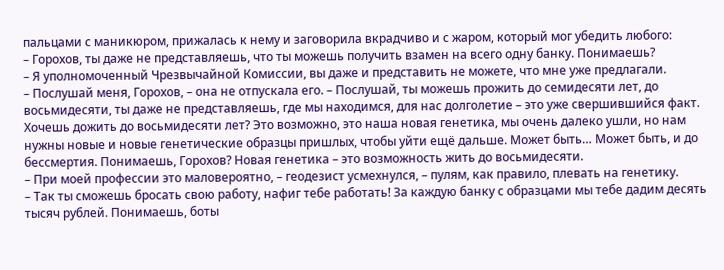пальцами с маникюром, прижалась к нему и заговорила вкрадчиво и с жаром, который мог убедить любого:
– Горохов, ты даже не представляешь, что ты можешь получить взамен на всего одну банку. Понимаешь?
– Я уполномоченный Чрезвычайной Комиссии, вы даже и представить не можете, что мне уже предлагали.
– Послушай меня, Горохов, – она не отпускала его. – Послушай, ты можешь прожить до семидесяти лет, до восьмидесяти, ты даже не представляешь, где мы находимся, для нас долголетие – это уже свершившийся факт. Хочешь дожить до восьмидесяти лет? Это возможно, это наша новая генетика, мы очень далеко ушли, но нам нужны новые и новые генетические образцы пришлых, чтобы уйти ещё дальше. Может быть… Может быть, и до бессмертия. Понимаешь, Горохов? Новая генетика – это возможность жить до восьмидесяти.
– При моей профессии это маловероятно, – геодезист усмехнулся, – пулям, как правило, плевать на генетику.
– Так ты сможешь бросать свою работу, нафиг тебе работать! За каждую банку с образцами мы тебе дадим десять тысяч рублей. Понимаешь, боты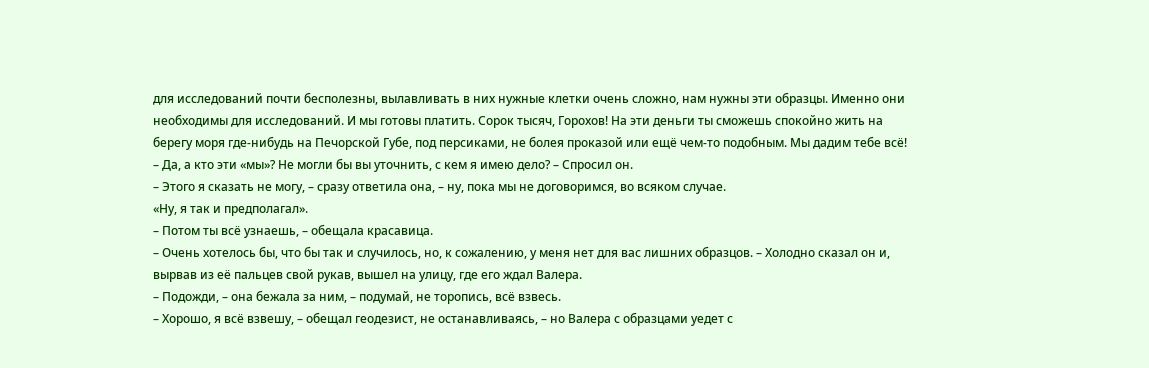для исследований почти бесполезны, вылавливать в них нужные клетки очень сложно, нам нужны эти образцы. Именно они необходимы для исследований. И мы готовы платить. Сорок тысяч, Горохов! На эти деньги ты сможешь спокойно жить на берегу моря где-нибудь на Печорской Губе, под персиками, не болея проказой или ещё чем-то подобным. Мы дадим тебе всё!
– Да, а кто эти «мы»? Не могли бы вы уточнить, с кем я имею дело? – Спросил он.
– Этого я сказать не могу, – сразу ответила она, – ну, пока мы не договоримся, во всяком случае.
«Ну, я так и предполагал».
– Потом ты всё узнаешь, – обещала красавица.
– Очень хотелось бы, что бы так и случилось, но, к сожалению, у меня нет для вас лишних образцов. – Холодно сказал он и, вырвав из её пальцев свой рукав, вышел на улицу, где его ждал Валера.
– Подожди, – она бежала за ним, – подумай, не торопись, всё взвесь.
– Хорошо, я всё взвешу, – обещал геодезист, не останавливаясь, – но Валера с образцами уедет с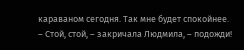караваном сегодня. Так мне будет спокойнее.
– Стой, стой, – закричала Людмила, – подожди!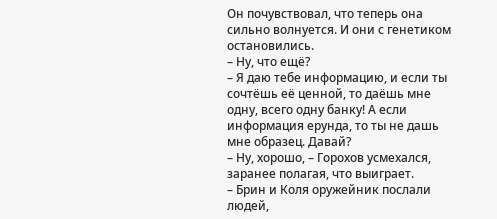Он почувствовал, что теперь она сильно волнуется. И они с генетиком остановились.
– Ну, что ещё?
– Я даю тебе информацию, и если ты сочтёшь её ценной, то даёшь мне одну, всего одну банку! А если информация ерунда, то ты не дашь мне образец. Давай?
– Ну, хорошо, – Горохов усмехался, заранее полагая, что выиграет.
– Брин и Коля оружейник послали людей,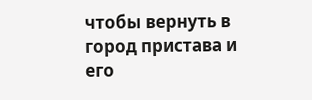чтобы вернуть в город пристава и его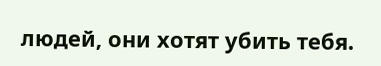людей, они хотят убить тебя.